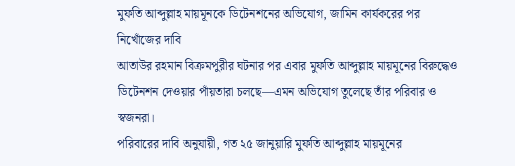মুফতি আব্দুল্লাহ মায়মূনকে ডিটেনশনের অভিযোগ, জামিন কার্যকরের পর নিখোঁজের দাবি
আতাউর রহমান বিক্রমপুরীর ঘটনার পর এবার মুফতি আব্দুল্লাহ মায়মূনের বিরুদ্ধেও ডিটেনশন দেওয়ার পাঁয়তারা চলছে—এমন অভিযোগ তুলেছে তাঁর পরিবার ও স্বজনরা।
পরিবারের দাবি অনুযায়ী, গত ২৫ জানুয়ারি মুফতি আব্দুল্লাহ মায়মূনের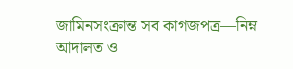জামিনসংক্রান্ত সব কাগজপত্র—নিম্ন আদালত ও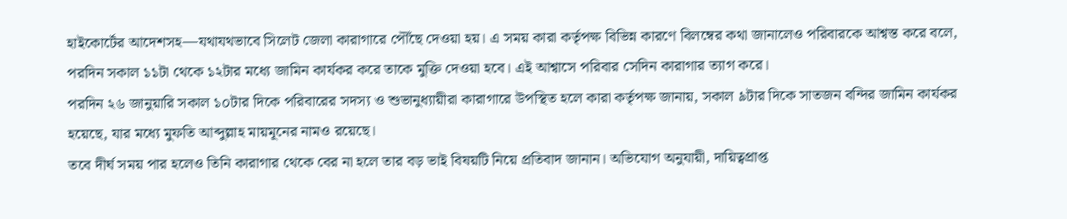হাইকোর্টের আদেশসহ—যথাযথভাবে সিলেট জেলা কারাগারে পৌঁছে দেওয়া হয়। এ সময় কারা কর্তৃপক্ষ বিভিন্ন কারণে বিলম্বের কথা জানালেও পরিবারকে আশ্বস্ত করে বলে, পরদিন সকাল ১১টা থেকে ১২টার মধ্যে জামিন কার্যকর করে তাকে মুক্তি দেওয়া হবে। এই আশ্বাসে পরিবার সেদিন কারাগার ত্যাগ করে।
পরদিন ২৬ জানুয়ারি সকাল ১০টার দিকে পরিবারের সদস্য ও শুভানুধ্যায়ীরা কারাগারে উপস্থিত হলে কারা কর্তৃপক্ষ জানায়, সকাল ৯টার দিকে সাতজন বন্দির জামিন কার্যকর হয়েছে, যার মধ্যে মুফতি আব্দুল্লাহ মায়মূনের নামও রয়েছে।
তবে দীর্ঘ সময় পার হলেও তিনি কারাগার থেকে বের না হলে তার বড় ভাই বিষয়টি নিয়ে প্রতিবাদ জানান। অভিযোগ অনুযায়ী, দায়িত্বপ্রাপ্ত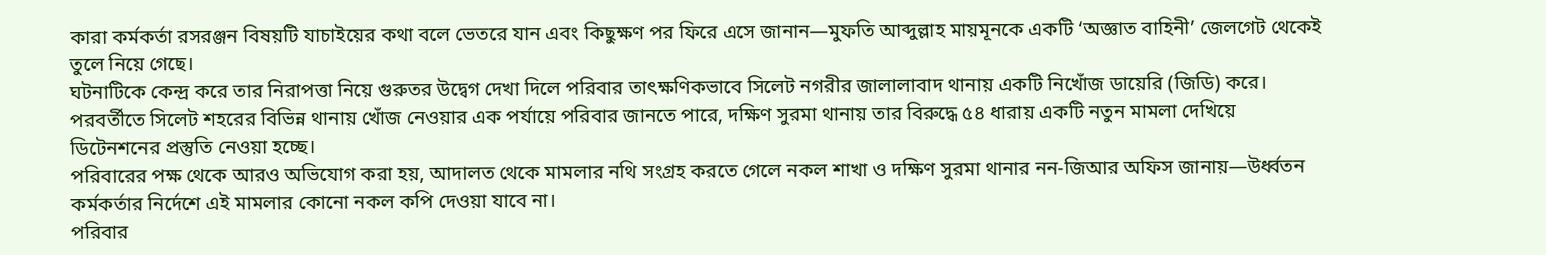কারা কর্মকর্তা রসরঞ্জন বিষয়টি যাচাইয়ের কথা বলে ভেতরে যান এবং কিছুক্ষণ পর ফিরে এসে জানান—মুফতি আব্দুল্লাহ মায়মূনকে একটি ‘অজ্ঞাত বাহিনী’ জেলগেট থেকেই তুলে নিয়ে গেছে।
ঘটনাটিকে কেন্দ্র করে তার নিরাপত্তা নিয়ে গুরুতর উদ্বেগ দেখা দিলে পরিবার তাৎক্ষণিকভাবে সিলেট নগরীর জালালাবাদ থানায় একটি নিখোঁজ ডায়েরি (জিডি) করে। পরবর্তীতে সিলেট শহরের বিভিন্ন থানায় খোঁজ নেওয়ার এক পর্যায়ে পরিবার জানতে পারে, দক্ষিণ সুরমা থানায় তার বিরুদ্ধে ৫৪ ধারায় একটি নতুন মামলা দেখিয়ে ডিটেনশনের প্রস্তুতি নেওয়া হচ্ছে।
পরিবারের পক্ষ থেকে আরও অভিযোগ করা হয়, আদালত থেকে মামলার নথি সংগ্রহ করতে গেলে নকল শাখা ও দক্ষিণ সুরমা থানার নন-জিআর অফিস জানায়—উর্ধ্বতন কর্মকর্তার নির্দেশে এই মামলার কোনো নকল কপি দেওয়া যাবে না।
পরিবার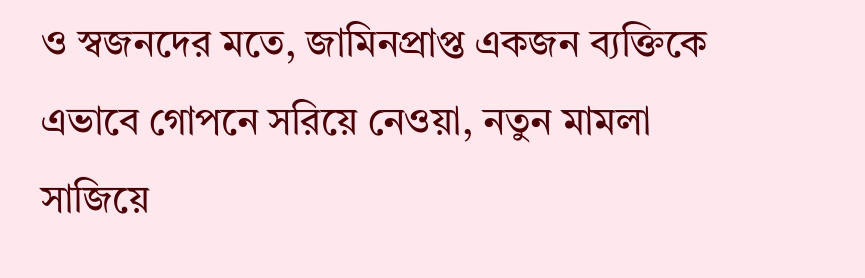ও স্বজনদের মতে, জামিনপ্রাপ্ত একজন ব্যক্তিকে এভাবে গোপনে সরিয়ে নেওয়া, নতুন মামলা সাজিয়ে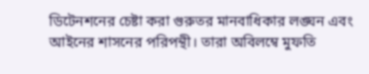ডিটেনশনের চেষ্টা করা গুরুতর মানবাধিকার লঙ্ঘন এবং আইনের শাসনের পরিপন্থী। তারা অবিলম্বে মুফতি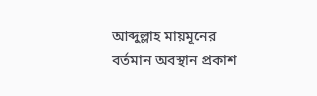আব্দুল্লাহ মায়মূনের বর্তমান অবস্থান প্রকাশ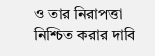ও তার নিরাপত্তা নিশ্চিত করার দাবি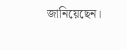জানিয়েছেন।